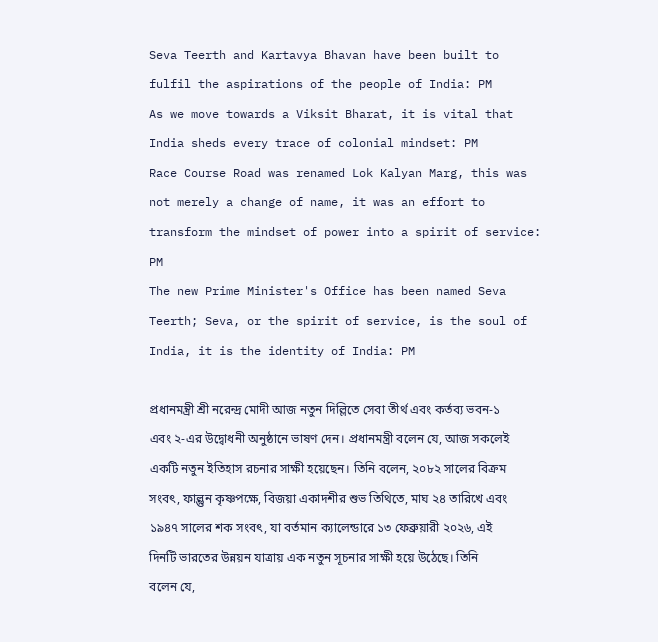Seva Teerth and Kartavya Bhavan have been built to fulfil the aspirations of the people of India: PM
As we move towards a Viksit Bharat, it is vital that India sheds every trace of colonial mindset: PM
Race Course Road was renamed Lok Kalyan Marg, this was not merely a change of name, it was an effort to transform the mindset of power into a spirit of service: PM
The new Prime Minister's Office has been named Seva Teerth; Seva, or the spirit of service, is the soul of India, it is the identity of India: PM

প্রধানমন্ত্রী শ্রী নরেন্দ্র মোদী আজ নতুন দিল্লিতে সেবা তীর্থ এবং কর্তব্য ভবন-১ এবং ২-এর উদ্বোধনী অনুষ্ঠানে ভাষণ দেন। প্রধানমন্ত্রী বলেন যে, আজ সকলেই একটি নতুন ইতিহাস রচনার সাক্ষী হয়েছেন। তিনি বলেন, ২০৮২ সালের বিক্রম সংবৎ, ফাল্গুন কৃষ্ণপক্ষে, বিজয়া একাদশীর শুভ তিথিতে, মাঘ ২৪ তারিখে এবং ১৯৪৭ সালের শক সংবৎ, যা বর্তমান ক্যালেন্ডারে ১৩ ফেব্রুয়ারী ২০২৬, এই দিনটি ভারতের উন্নয়ন যাত্রায় এক নতুন সূচনার সাক্ষী হয়ে উঠেছে। তিনি বলেন যে,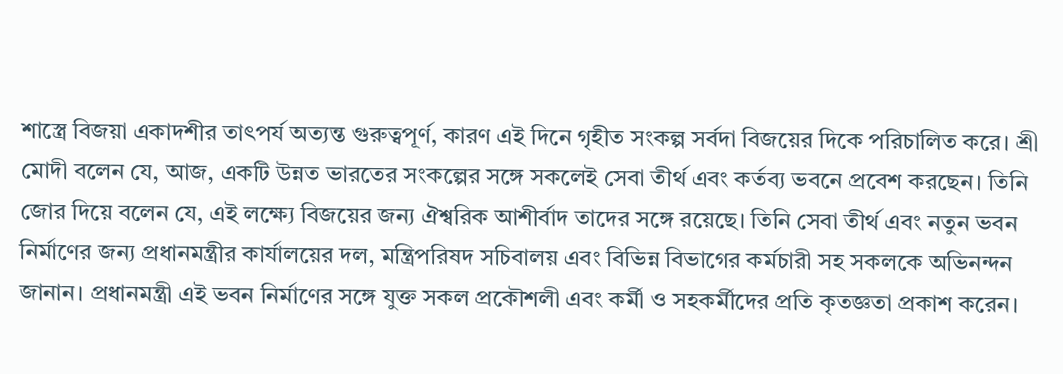শাস্ত্রে বিজয়া একাদশীর তাৎপর্য অত্যন্ত গুরুত্বপূর্ণ, কারণ এই দিনে গৃহীত সংকল্প সর্বদা বিজয়ের দিকে পরিচালিত করে। শ্রী মোদী বলেন যে, আজ, একটি উন্নত ভারতের সংকল্পের সঙ্গে সকলেই সেবা তীর্থ এবং কর্তব্য ভবনে প্রবেশ করছেন। তিনি জোর দিয়ে বলেন যে, এই লক্ষ্যে বিজয়ের জন্য ঐশ্বরিক আশীর্বাদ তাদের সঙ্গে রয়েছে। তিনি সেবা তীর্থ এবং নতুন ভবন নির্মাণের জন্য প্রধানমন্ত্রীর কার্যালয়ের দল, মন্ত্রিপরিষদ সচিবালয় এবং বিভিন্ন বিভাগের কর্মচারী সহ সকলকে অভিনন্দন জানান। প্রধানমন্ত্রী এই ভবন নির্মাণের সঙ্গে যুক্ত সকল প্রকৌশলী এবং কর্মী ও সহকর্মীদের প্রতি কৃতজ্ঞতা প্রকাশ করেন।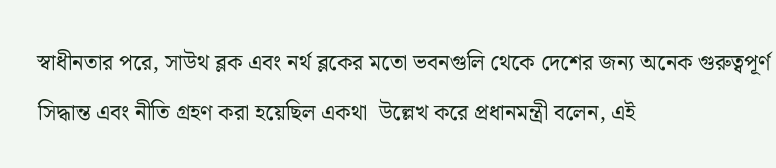স্বাধীনতার পরে, সাউথ ব্লক এবং নর্থ ব্লকের মতো ভবনগুলি থেকে দেশের জন্য অনেক গুরুত্বপূর্ণ সিদ্ধান্ত এবং নীতি গ্রহণ করা হয়েছিল একথা  উল্লেখ করে প্রধানমন্ত্রী বলেন, এই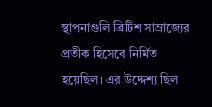স্থাপনাগুলি ব্রিটিশ সাম্রাজ্যের প্রতীক হিসেবে নির্মিত হয়েছিল। এর উদ্দেশ্য ছিল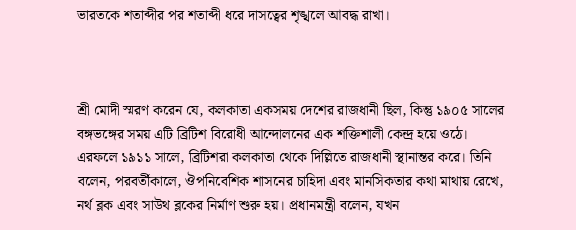ভারতকে শতাব্দীর পর শতাব্দী ধরে দাসত্বের শৃঙ্খলে আবদ্ধ রাখা।



শ্রী মোদী স্মরণ করেন যে, কলকাতা একসময় দেশের রাজধানী ছিল, কিন্তু ১৯০৫ সালের বঙ্গভঙ্গের সময় এটি ব্রিটিশ বিরোধী আন্দোলনের এক শক্তিশালী কেন্দ্র হয়ে ওঠে। এরফলে ১৯১১ সালে, ব্রিটিশরা কলকাতা থেকে দিল্লিতে রাজধানী স্থানান্তর করে। তিনি বলেন, পরবর্তীকালে, ঔপনিবেশিক শাসনের চাহিদা এবং মানসিকতার কথা মাথায় রেখে, নর্থ ব্লক এবং সাউথ ব্লকের নির্মাণ শুরু হয়। প্রধানমন্ত্রী বলেন, যখন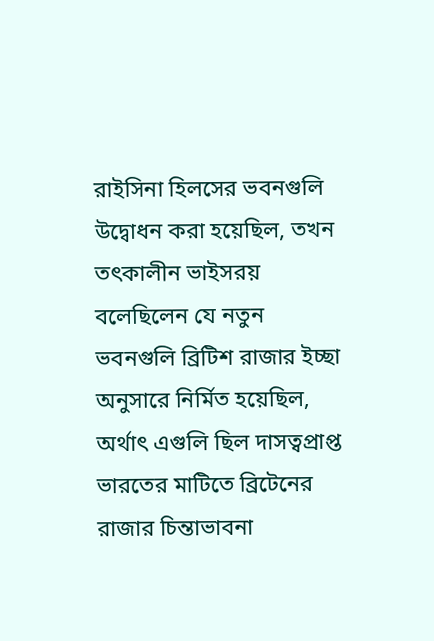রাইসিনা হিলসের ভবনগুলি উদ্বোধন করা হয়েছিল, তখন তৎকালীন ভাইসরয় বলেছিলেন যে নতুন ভবনগুলি ব্রিটিশ রাজার ইচ্ছা অনুসারে নির্মিত হয়েছিল, অর্থাৎ এগুলি ছিল দাসত্বপ্রাপ্ত ভারতের মাটিতে ব্রিটেনের রাজার চিন্তাভাবনা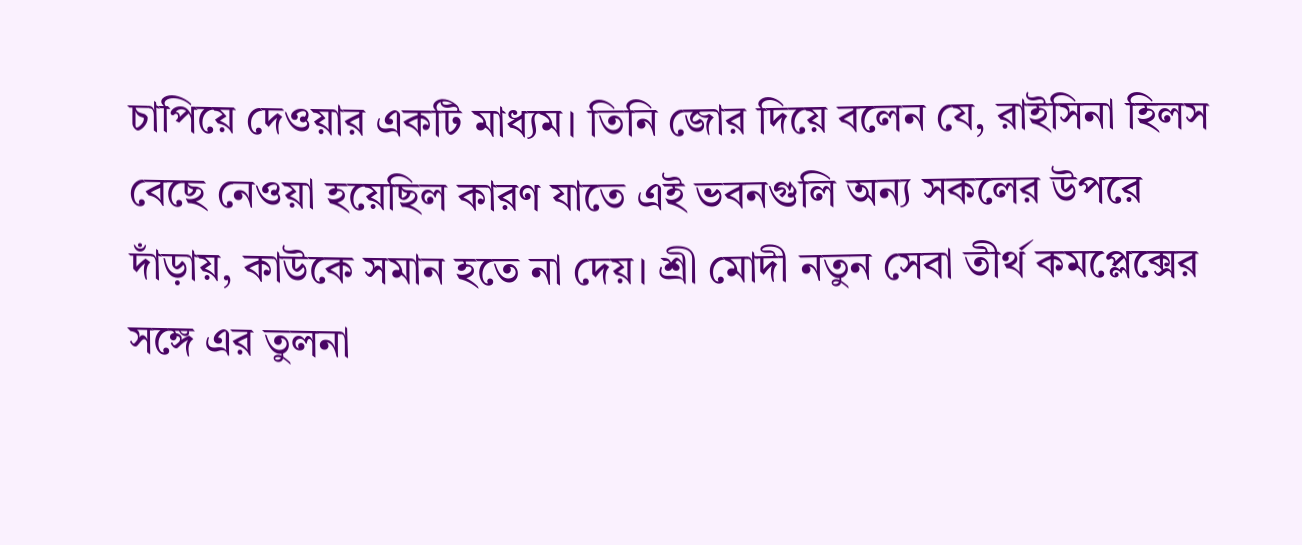চাপিয়ে দেওয়ার একটি মাধ্যম। তিনি জোর দিয়ে বলেন যে, রাইসিনা হিলস বেছে নেওয়া হয়েছিল কারণ যাতে এই ভবনগুলি অন্য সকলের উপরে দাঁড়ায়, কাউকে সমান হতে না দেয়। শ্রী মোদী নতুন সেবা তীর্থ কমপ্লেক্সের সঙ্গে এর তুলনা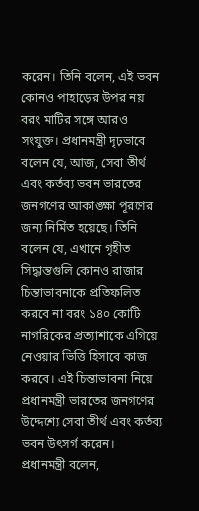করেন। তিনি বলেন, এই ভবন কোনও পাহাড়ের উপর নয় বরং মাটির সঙ্গে আরও সংযুক্ত। প্রধানমন্ত্রী দৃঢ়ভাবে বলেন যে, আজ, সেবা তীর্থ এবং কর্তব্য ভবন ভারতের জনগণের আকাঙ্ক্ষা পূরণের জন্য নির্মিত হয়েছে। তিনি বলেন যে, এখানে গৃহীত সিদ্ধান্তগুলি কোনও রাজার চিন্তাভাবনাকে প্রতিফলিত করবে না বরং ১৪০ কোটি নাগরিকের প্রত্যাশাকে এগিয়ে নেওয়ার ভিত্তি হিসাবে কাজ করবে। এই চিন্তাভাবনা নিয়ে প্রধানমন্ত্রী ভারতের জনগণের উদ্দেশ্যে সেবা তীর্থ এবং কর্তব্য ভবন উৎসর্গ করেন।
প্রধানমন্ত্রী বলেন,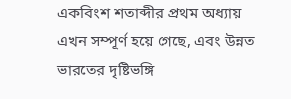একবিংশ শতাব্দীর প্রথম অধ্যায় এখন সম্পূর্ণ হয়ে গেছে, এবং উন্নত ভারতের দৃষ্টিভঙ্গি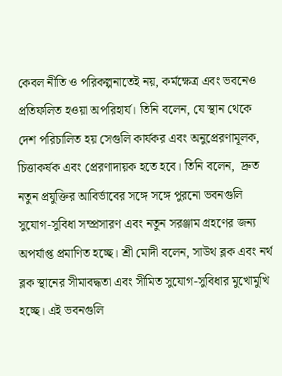কেবল নীতি ও পরিকল্পনাতেই নয়, কর্মক্ষেত্র এবং ভবনেও প্রতিফলিত হওয়া অপরিহার্য। তিনি বলেন, যে স্থান থেকে দেশ পরিচালিত হয় সেগুলি কার্যকর এবং অনুপ্রেরণামূলক, চিত্তাকর্ষক এবং প্রেরণাদায়ক হতে হবে। তিনি বলেন,  দ্রুত নতুন প্রযুক্তির আবির্ভাবের সঙ্গে সঙ্গে পুরনো ভবনগুলি সুযোগ-সুবিধা সম্প্রসারণ এবং নতুন সরঞ্জাম গ্রহণের জন্য অপর্যাপ্ত প্রমাণিত হচ্ছে। শ্রী মোদী বলেন, সাউথ ব্লক এবং নর্থ ব্লক স্থানের সীমাবদ্ধতা এবং সীমিত সুযোগ-সুবিধার মুখোমুখি হচ্ছে। এই ভবনগুলি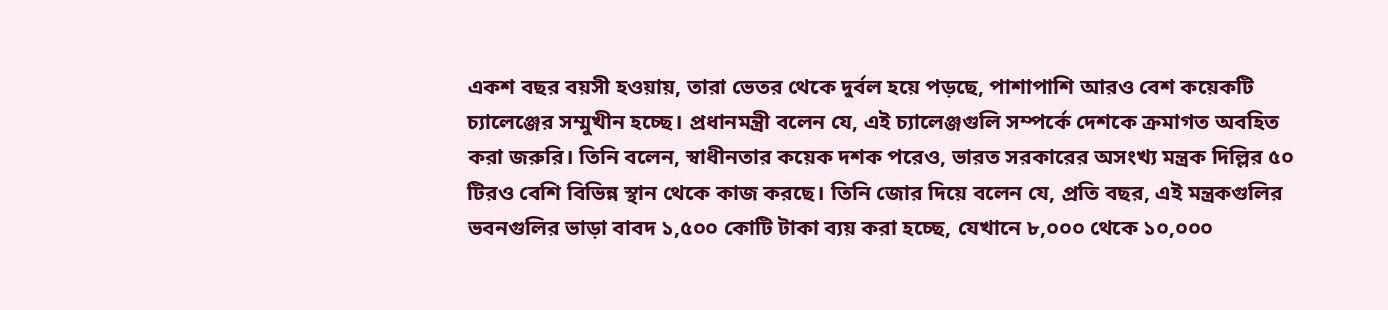একশ বছর বয়সী হওয়ায়, তারা ভেতর থেকে দুর্বল হয়ে পড়ছে, পাশাপাশি আরও বেশ কয়েকটি চ্যালেঞ্জের সম্মুখীন হচ্ছে। প্রধানমন্ত্রী বলেন যে, এই চ্যালেঞ্জগুলি সম্পর্কে দেশকে ক্রমাগত অবহিত করা জরুরি। তিনি বলেন, স্বাধীনতার কয়েক দশক পরেও, ভারত সরকারের অসংখ্য মন্ত্রক দিল্লির ৫০ টিরও বেশি বিভিন্ন স্থান থেকে কাজ করছে। তিনি জোর দিয়ে বলেন যে, প্রতি বছর, এই মন্ত্রকগুলির ভবনগুলির ভাড়া বাবদ ১,৫০০ কোটি টাকা ব্যয় করা হচ্ছে, যেখানে ৮,০০০ থেকে ১০,০০০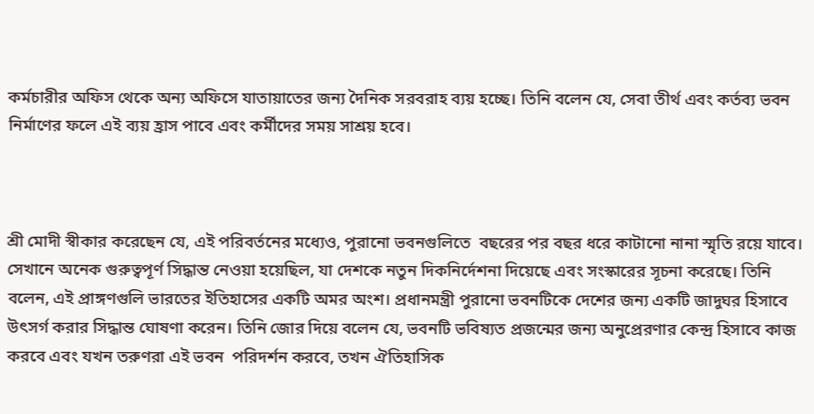কর্মচারীর অফিস থেকে অন্য অফিসে যাতায়াতের জন্য দৈনিক সরবরাহ ব্যয় হচ্ছে। তিনি বলেন যে, সেবা তীর্থ এবং কর্তব্য ভবন নির্মাণের ফলে এই ব্যয় হ্রাস পাবে এবং কর্মীদের সময় সাশ্রয় হবে।



শ্রী মোদী স্বীকার করেছেন যে, এই পরিবর্তনের মধ্যেও, পুরানো ভবনগুলিতে  বছরের পর বছর ধরে কাটানো নানা স্মৃতি রয়ে যাবে।  সেখানে অনেক গুরুত্বপূর্ণ সিদ্ধান্ত নেওয়া হয়েছিল, যা দেশকে নতুন দিকনির্দেশনা দিয়েছে এবং সংস্কারের সূচনা করেছে। তিনি বলেন, এই প্রাঙ্গণগুলি ভারতের ইতিহাসের একটি অমর অংশ। প্রধানমন্ত্রী পুরানো ভবনটিকে দেশের জন্য একটি জাদুঘর হিসাবে উৎসর্গ করার সিদ্ধান্ত ঘোষণা করেন। তিনি জোর দিয়ে বলেন যে, ভবনটি ভবিষ্যত প্রজন্মের জন্য অনুপ্রেরণার কেন্দ্র হিসাবে কাজ করবে এবং যখন তরুণরা এই ভবন  পরিদর্শন করবে, তখন ঐতিহাসিক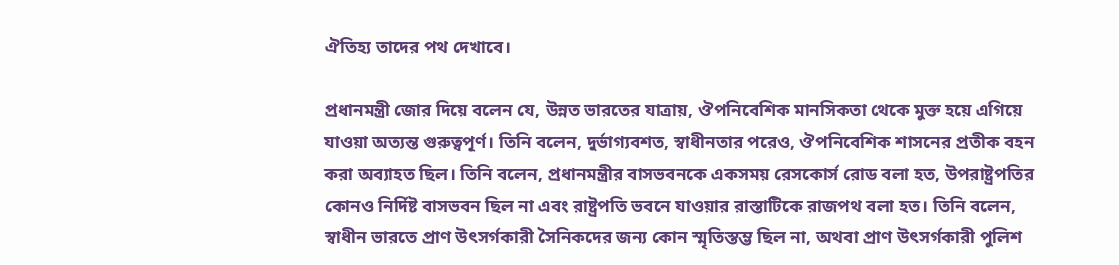ঐতিহ্য তাদের পথ দেখাবে।

প্রধানমন্ত্রী জোর দিয়ে বলেন যে, উন্নত ভারতের যাত্রায়, ঔপনিবেশিক মানসিকতা থেকে মুক্ত হয়ে এগিয়ে যাওয়া অত্যন্ত গুরুত্বপূর্ণ। তিনি বলেন, দুর্ভাগ্যবশত, স্বাধীনতার পরেও, ঔপনিবেশিক শাসনের প্রতীক বহন করা অব্যাহত ছিল। তিনি বলেন, প্রধানমন্ত্রীর বাসভবনকে একসময় রেসকোর্স রোড বলা হত, উপরাষ্ট্রপতির কোনও নির্দিষ্ট বাসভবন ছিল না এবং রাষ্ট্রপতি ভবনে যাওয়ার রাস্তাটিকে রাজপথ বলা হত। তিনি বলেন, স্বাধীন ভারতে প্রাণ উৎসর্গকারী সৈনিকদের জন্য কোন স্মৃতিস্তম্ভ ছিল না, অথবা প্রাণ উৎসর্গকারী পুলিশ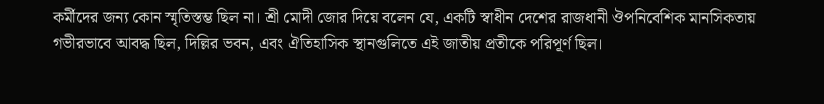কর্মীদের জন্য কোন স্মৃতিস্তম্ভ ছিল না। শ্রী মোদী জোর দিয়ে বলেন যে, একটি স্বাধীন দেশের রাজধানী ঔপনিবেশিক মানসিকতায় গভীরভাবে আবদ্ধ ছিল, দিল্লির ভবন, এবং ঐতিহাসিক স্থানগুলিতে এই জাতীয় প্রতীকে পরিপূর্ণ ছিল।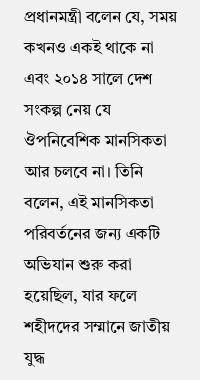প্রধানমন্ত্রী বলেন যে, সময় কখনও একই থাকে না এবং ২০১৪ সালে দেশ সংকল্প নেয় যে ঔপনিবেশিক মানসিকতা আর চলবে না। তিনি বলেন, এই মানসিকতা পরিবর্তনের জন্য একটি অভিযান শুরু করা হয়েছিল, যার ফলে শহীদদের সম্মানে জাতীয় যুদ্ধ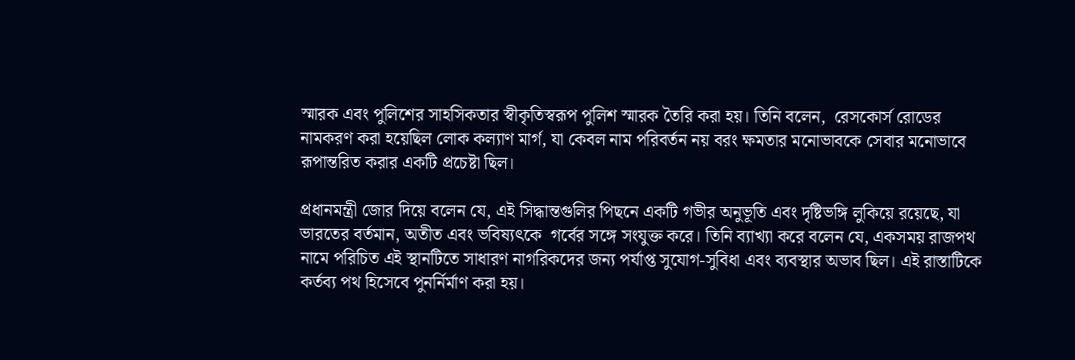স্মারক এবং পুলিশের সাহসিকতার স্বীকৃতিস্বরূপ পুলিশ স্মারক তৈরি করা হয়। তিনি বলেন,  রেসকোর্স রোডের নামকরণ করা হয়েছিল লোক কল্যাণ মার্গ, যা কেবল নাম পরিবর্তন নয় বরং ক্ষমতার মনোভাবকে সেবার মনোভাবে রূপান্তরিত করার একটি প্রচেষ্টা ছিল।

প্রধানমন্ত্রী জোর দিয়ে বলেন যে, এই সিদ্ধান্তগুলির পিছনে একটি গভীর অনুভূতি এবং দৃষ্টিভঙ্গি লুকিয়ে রয়েছে, যা ভারতের বর্তমান, অতীত এবং ভবিষ্যৎকে  গর্বের সঙ্গে সংযুক্ত করে। তিনি ব্যাখ্যা করে বলেন যে, একসময় রাজপথ নামে পরিচিত এই স্থানটিতে সাধারণ নাগরিকদের জন্য পর্যাপ্ত সুযোগ-সুবিধা এবং ব্যবস্থার অভাব ছিল। এই রাস্তাটিকে কর্তব্য পথ হিসেবে পুনর্নির্মাণ করা হয়।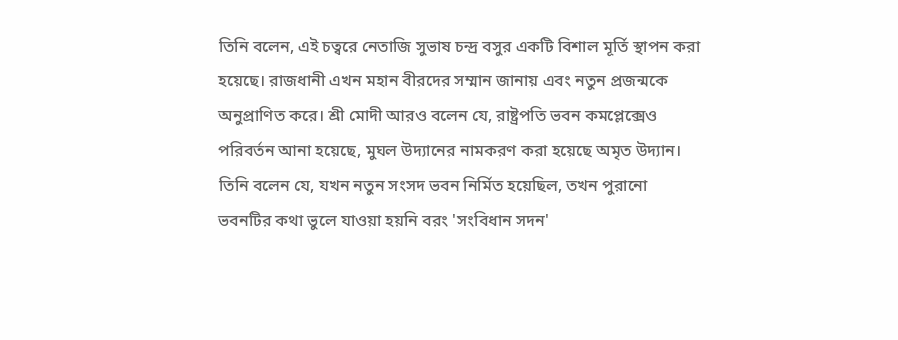তিনি বলেন, এই চত্বরে নেতাজি সুভাষ চন্দ্র বসুর একটি বিশাল মূর্তি স্থাপন করা হয়েছে। রাজধানী এখন মহান বীরদের সম্মান জানায় এবং নতুন প্রজন্মকে অনুপ্রাণিত করে। শ্রী মোদী আরও বলেন যে, রাষ্ট্রপতি ভবন কমপ্লেক্সেও পরিবর্তন আনা হয়েছে, মুঘল উদ্যানের নামকরণ করা হয়েছে অমৃত উদ্যান। তিনি বলেন যে, যখন নতুন সংসদ ভবন নির্মিত হয়েছিল, তখন পুরানো ভবনটির কথা ভুলে যাওয়া হয়নি বরং 'সংবিধান সদন'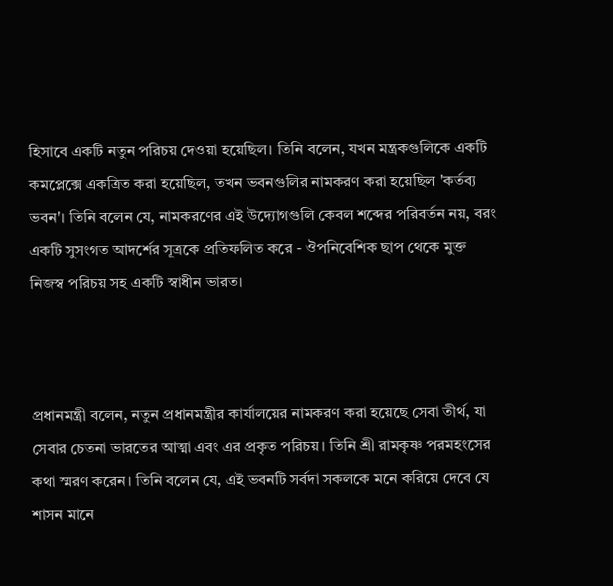হিসাবে একটি নতুন পরিচয় দেওয়া হয়েছিল। তিনি বলেন, যখন মন্ত্রকগুলিকে একটি কমপ্লেক্সে একত্রিত করা হয়েছিল, তখন ভবনগুলির নামকরণ করা হয়েছিল 'কর্তব্য ভবন'। তিনি বলেন যে, নামকরণের এই উদ্যোগগুলি কেবল শব্দের পরিবর্তন নয়, বরং একটি সুসংগত আদর্শের সূত্রকে প্রতিফলিত করে - ঔপনিবেশিক ছাপ থেকে মুক্ত নিজস্ব পরিচয় সহ একটি স্বাধীন ভারত।



প্রধানমন্ত্রী বলেন, নতুন প্রধানমন্ত্রীর কার্যালয়ের নামকরণ করা হয়েছে সেবা তীর্থ, যা সেবার চেতনা ভারতের আত্মা এবং এর প্রকৃত পরিচয়। তিনি শ্রী রামকৃষ্ণ পরমহংসের কথা স্মরণ করেন। তিনি বলেন যে, এই ভবনটি সর্বদা সকলকে মনে করিয়ে দেবে যে শাসন মানে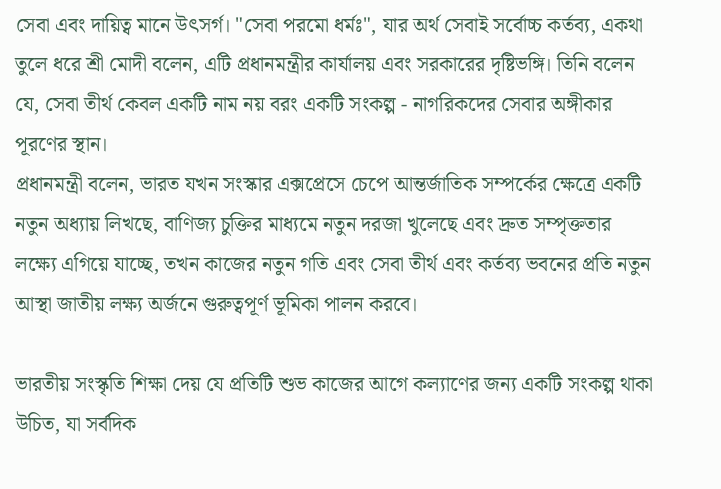সেবা এবং দায়িত্ব মানে উৎসর্গ। "সেবা পরমো ধর্মঃ", যার অর্থ সেবাই সর্বোচ্চ কর্তব্য, একথা তুলে ধরে শ্রী মোদী বলেন, এটি প্রধানমন্ত্রীর কার্যালয় এবং সরকারের দৃষ্টিভঙ্গি। তিনি বলেন যে, সেবা তীর্থ কেবল একটি নাম নয় বরং একটি সংকল্প - নাগরিকদের সেবার অঙ্গীকার পূরণের স্থান।
প্রধানমন্ত্রী বলেন, ভারত যখন সংস্কার এক্সপ্রেসে চেপে আন্তর্জাতিক সম্পর্কের ক্ষেত্রে একটি নতুন অধ্যায় লিখছে, বাণিজ্য চুক্তির মাধ্যমে নতুন দরজা খুলেছে এবং দ্রুত সম্পৃক্ততার লক্ষ্যে এগিয়ে যাচ্ছে, তখন কাজের নতুন গতি এবং সেবা তীর্থ এবং কর্তব্য ভবনের প্রতি নতুন আস্থা জাতীয় লক্ষ্য অর্জনে গুরুত্বপূর্ণ ভূমিকা পালন করবে।

ভারতীয় সংস্কৃতি শিক্ষা দেয় যে প্রতিটি শুভ কাজের আগে কল্যাণের জন্য একটি সংকল্প থাকা উচিত, যা সর্বদিক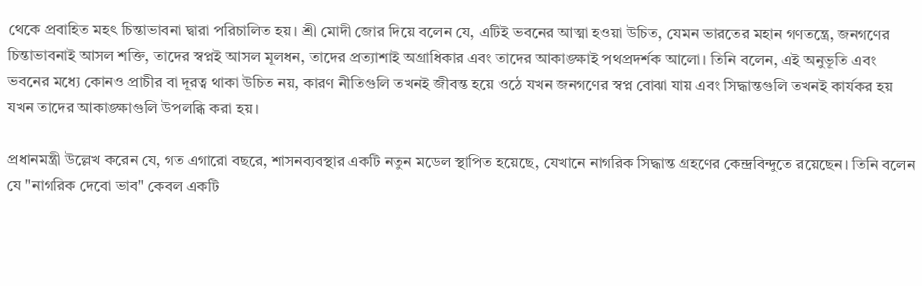থেকে প্রবাহিত মহৎ চিন্তাভাবনা দ্বারা পরিচালিত হয়। শ্রী মোদী জোর দিয়ে বলেন যে, এটিই ভবনের আত্মা হওয়া উচিত, যেমন ভারতের মহান গণতন্ত্রে, জনগণের চিন্তাভাবনাই আসল শক্তি, তাদের স্বপ্নই আসল মূলধন, তাদের প্রত্যাশাই অগ্রাধিকার এবং তাদের আকাঙ্ক্ষাই পথপ্রদর্শক আলো। তিনি বলেন, এই অনুভূতি এবং ভবনের মধ্যে কোনও প্রাচীর বা দূরত্ব থাকা উচিত নয়, কারণ নীতিগুলি তখনই জীবন্ত হয়ে ওঠে যখন জনগণের স্বপ্ন বোঝা যায় এবং সিদ্ধান্তগুলি তখনই কার্যকর হয় যখন তাদের আকাঙ্ক্ষাগুলি উপলব্ধি করা হয়।

প্রধানমন্ত্রী উল্লেখ করেন যে, গত এগারো বছরে, শাসনব্যবস্থার একটি নতুন মডেল স্থাপিত হয়েছে, যেখানে নাগরিক সিদ্ধান্ত গ্রহণের কেন্দ্রবিন্দুতে রয়েছেন। তিনি বলেন যে "নাগরিক দেবো ভাব" কেবল একটি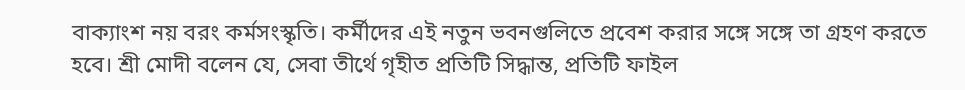বাক্যাংশ নয় বরং কর্মসংস্কৃতি। কর্মীদের এই নতুন ভবনগুলিতে প্রবেশ করার সঙ্গে সঙ্গে তা গ্রহণ করতে হবে। শ্রী মোদী বলেন যে, সেবা তীর্থে গৃহীত প্রতিটি সিদ্ধান্ত, প্রতিটি ফাইল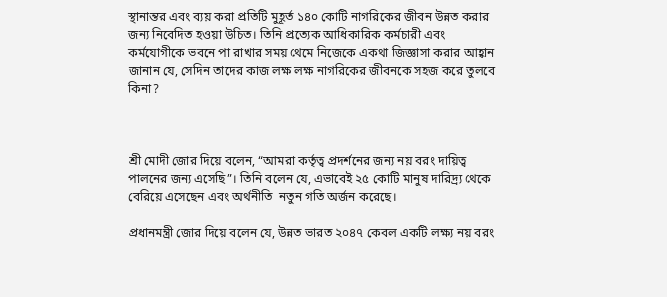স্থানান্তর এবং ব্যয় করা প্রতিটি মুহূর্ত ১৪০ কোটি নাগরিকের জীবন উন্নত করার জন্য নিবেদিত হওয়া উচিত। তিনি প্রত্যেক আধিকারিক কর্মচারী এবং কর্মযোগীকে ভবনে পা রাখার সময় থেমে নিজেকে একথা জিজ্ঞাসা করার আহ্বান জানান যে, সেদিন তাদের কাজ লক্ষ লক্ষ নাগরিকের জীবনকে সহজ করে তুলবে কিনা?



শ্রী মোদী জোর দিয়ে বলেন, “আমরা কর্তৃত্ব প্রদর্শনের জন্য নয় বরং দায়িত্ব পালনের জন্য এসেছি”। তিনি বলেন যে, এভাবেই ২৫ কোটি মানুষ দারিদ্র্য থেকে বেরিয়ে এসেছেন এবং অর্থনীতি  নতুন গতি অর্জন করেছে।

প্রধানমন্ত্রী জোর দিয়ে বলেন যে, উন্নত ভারত ২০৪৭ কেবল একটি লক্ষ্য নয় বরং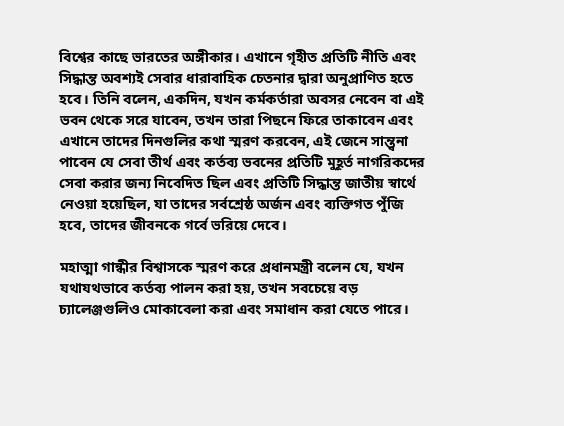বিশ্বের কাছে ভারতের অঙ্গীকার। এখানে গৃহীত প্রতিটি নীতি এবং সিদ্ধান্ত অবশ্যই সেবার ধারাবাহিক চেতনার দ্বারা অনুপ্রাণিত হতে হবে। তিনি বলেন, একদিন, যখন কর্মকর্তারা অবসর নেবেন বা এই ভবন থেকে সরে যাবেন, তখন তারা পিছনে ফিরে তাকাবেন এবং এখানে তাদের দিনগুলির কথা স্মরণ করবেন, এই জেনে সান্ত্বনা পাবেন যে সেবা তীর্থ এবং কর্তব্য ভবনের প্রতিটি মুহূর্ত নাগরিকদের সেবা করার জন্য নিবেদিত ছিল এবং প্রতিটি সিদ্ধান্ত জাতীয় স্বার্থে নেওয়া হয়েছিল, যা তাদের সর্বশ্রেষ্ঠ অর্জন এবং ব্যক্তিগত পুঁজি হবে, তাদের জীবনকে গর্বে ভরিয়ে দেবে।

মহাত্মা গান্ধীর বিশ্বাসকে স্মরণ করে প্রধানমন্ত্রী বলেন যে, যখন যথাযথভাবে কর্তব্য পালন করা হয়, তখন সবচেয়ে বড় চ্যালেঞ্জগুলিও মোকাবেলা করা এবং সমাধান করা যেতে পারে।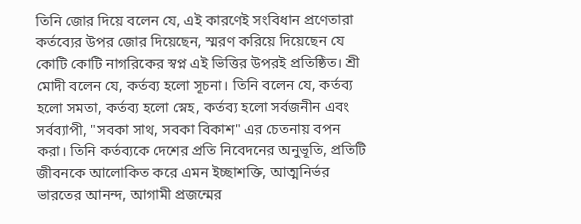তিনি জোর দিয়ে বলেন যে, এই কারণেই সংবিধান প্রণেতারা কর্তব্যের উপর জোর দিয়েছেন, স্মরণ করিয়ে দিয়েছেন যে কোটি কোটি নাগরিকের স্বপ্ন এই ভিত্তির উপরই প্রতিষ্ঠিত। শ্রী মোদী বলেন যে, কর্তব্য হলো সূচনা। তিনি বলেন যে, কর্তব্য হলো সমতা, কর্তব্য হলো স্নেহ, কর্তব্য হলো সর্বজনীন এবং সর্বব্যাপী, "সবকা সাথ, সবকা বিকাশ" এর চেতনায় বপন করা। তিনি কর্তব্যকে দেশের প্রতি নিবেদনের অনুভূতি, প্রতিটি জীবনকে আলোকিত করে এমন ইচ্ছাশক্তি, আত্মনির্ভর ভারতের আনন্দ, আগামী প্রজন্মের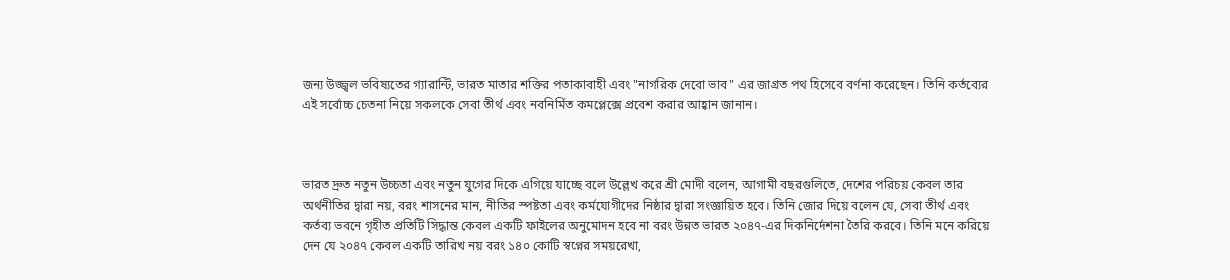জন্য উজ্জ্বল ভবিষ্যতের গ্যারান্টি, ভারত মাতার শক্তির পতাকাবাহী এবং "নাগরিক দেবো ভাব" এর জাগ্রত পথ হিসেবে বর্ণনা করেছেন। তিনি কর্তব্যের এই সর্বোচ্চ চেতনা নিয়ে সকলকে সেবা তীর্থ এবং নবনির্মিত কমপ্লেক্সে প্রবেশ করার আহ্বান জানান।



ভারত দ্রুত নতুন উচ্চতা এবং নতুন যুগের দিকে এগিয়ে যাচ্ছে বলে উল্লেখ করে শ্রী মোদী বলেন, আগামী বছরগুলিতে, দেশের পরিচয় কেবল তার অর্থনীতির দ্বারা নয়, বরং শাসনের মান, নীতির স্পষ্টতা এবং কর্মযোগীদের নিষ্ঠার দ্বারা সংজ্ঞায়িত হবে। তিনি জোর দিয়ে বলেন যে, সেবা তীর্থ এবং কর্তব্য ভবনে গৃহীত প্রতিটি সিদ্ধান্ত কেবল একটি ফাইলের অনুমোদন হবে না বরং উন্নত ভারত ২০৪৭-এর দিকনির্দেশনা তৈরি করবে। তিনি মনে করিয়ে দেন যে ২০৪৭ কেবল একটি তারিখ নয় বরং ১৪০ কোটি স্বপ্নের সময়রেখা,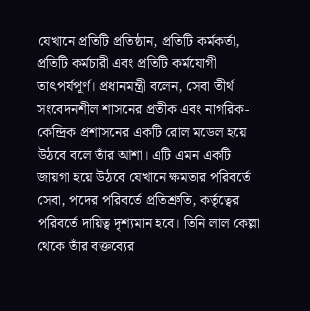যেখানে প্রতিটি প্রতিষ্ঠান, প্রতিটি কর্মকর্তা, প্রতিটি কর্মচারী এবং প্রতিটি কর্মযোগী তাৎপর্যপূর্ণ। প্রধানমন্ত্রী বলেন, সেবা তীর্থ সংবেদনশীল শাসনের প্রতীক এবং নাগরিক-কেন্দ্রিক প্রশাসনের একটি রোল মডেল হয়ে উঠবে বলে তাঁর আশা। এটি এমন একটি জায়গা হয়ে উঠবে যেখানে ক্ষমতার পরিবর্তে সেবা, পদের পরিবর্তে প্রতিশ্রুতি, কর্তৃত্বের পরিবর্তে দায়িত্ব দৃশ্যমান হবে। তিনি লাল কেল্লা থেকে তাঁর বক্তব্যের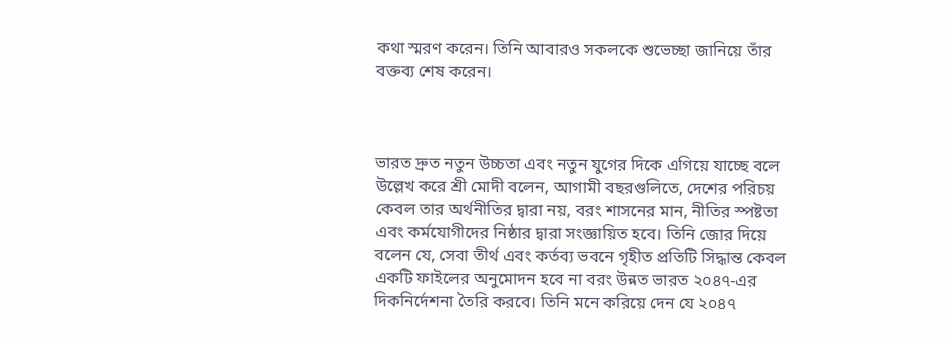কথা স্মরণ করেন। তিনি আবারও সকলকে শুভেচ্ছা জানিয়ে তাঁর বক্তব্য শেষ করেন।



ভারত দ্রুত নতুন উচ্চতা এবং নতুন যুগের দিকে এগিয়ে যাচ্ছে বলে উল্লেখ করে শ্রী মোদী বলেন, আগামী বছরগুলিতে, দেশের পরিচয় কেবল তার অর্থনীতির দ্বারা নয়, বরং শাসনের মান, নীতির স্পষ্টতা এবং কর্মযোগীদের নিষ্ঠার দ্বারা সংজ্ঞায়িত হবে। তিনি জোর দিয়ে বলেন যে, সেবা তীর্থ এবং কর্তব্য ভবনে গৃহীত প্রতিটি সিদ্ধান্ত কেবল একটি ফাইলের অনুমোদন হবে না বরং উন্নত ভারত ২০৪৭-এর দিকনির্দেশনা তৈরি করবে। তিনি মনে করিয়ে দেন যে ২০৪৭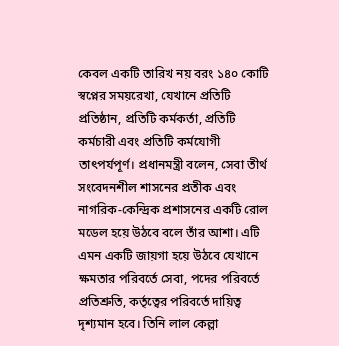কেবল একটি তারিখ নয় বরং ১৪০ কোটি স্বপ্নের সময়রেখা, যেখানে প্রতিটি প্রতিষ্ঠান, প্রতিটি কর্মকর্তা, প্রতিটি কর্মচারী এবং প্রতিটি কর্মযোগী তাৎপর্যপূর্ণ। প্রধানমন্ত্রী বলেন, সেবা তীর্থ সংবেদনশীল শাসনের প্রতীক এবং নাগরিক-কেন্দ্রিক প্রশাসনের একটি রোল মডেল হয়ে উঠবে বলে তাঁর আশা। এটি এমন একটি জায়গা হয়ে উঠবে যেখানে ক্ষমতার পরিবর্তে সেবা, পদের পরিবর্তে প্রতিশ্রুতি, কর্তৃত্বের পরিবর্তে দায়িত্ব দৃশ্যমান হবে। তিনি লাল কেল্লা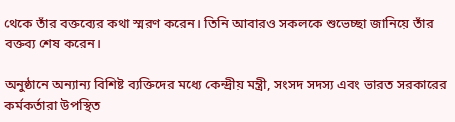থেকে তাঁর বক্তব্যের কথা স্মরণ করেন। তিনি আবারও সকলকে শুভেচ্ছা জানিয়ে তাঁর বক্তব্য শেষ করেন।

অনুষ্ঠানে অন্যান্য বিশিষ্ট ব্যক্তিদের মধ্যে কেন্দ্রীয় মন্ত্রী, সংসদ সদস্য এবং ভারত সরকারের কর্মকর্তারা উপস্থিত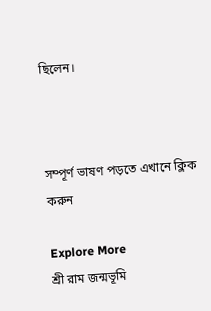ছিলেন।



সম্পূর্ণ ভাষণ পড়তে এখানে ক্লিক করুন

Explore More
শ্রী রাম জন্মভূমি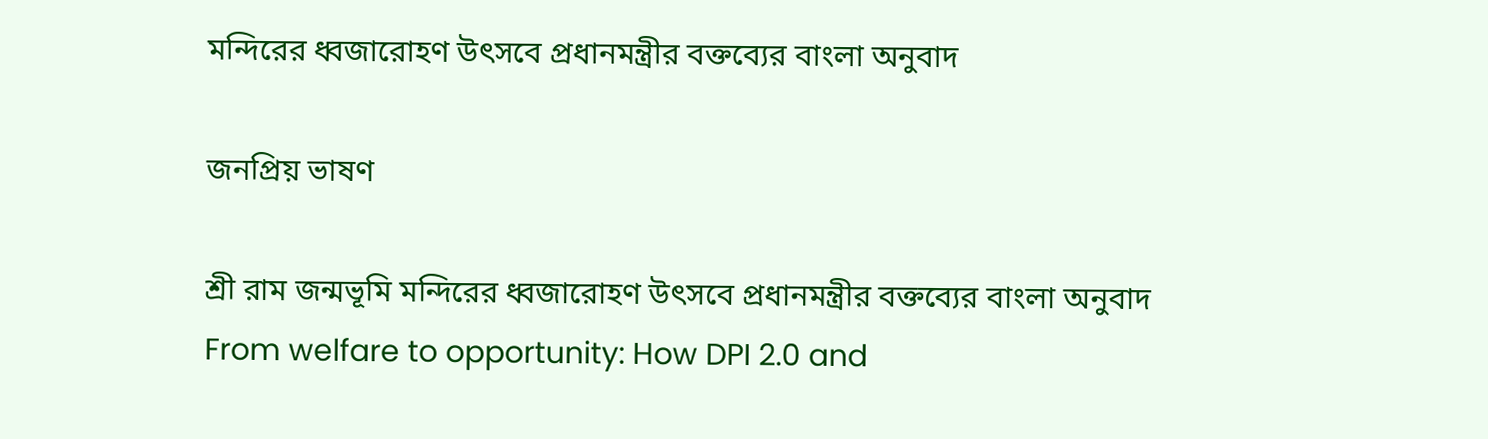মন্দিরের ধ্বজারোহণ উৎসবে প্রধানমন্ত্রীর বক্তব্যের বাংলা অনুবাদ

জনপ্রিয় ভাষণ

শ্রী রাম জন্মভূমি মন্দিরের ধ্বজারোহণ উৎসবে প্রধানমন্ত্রীর বক্তব্যের বাংলা অনুবাদ
From welfare to opportunity: How DPI 2.0 and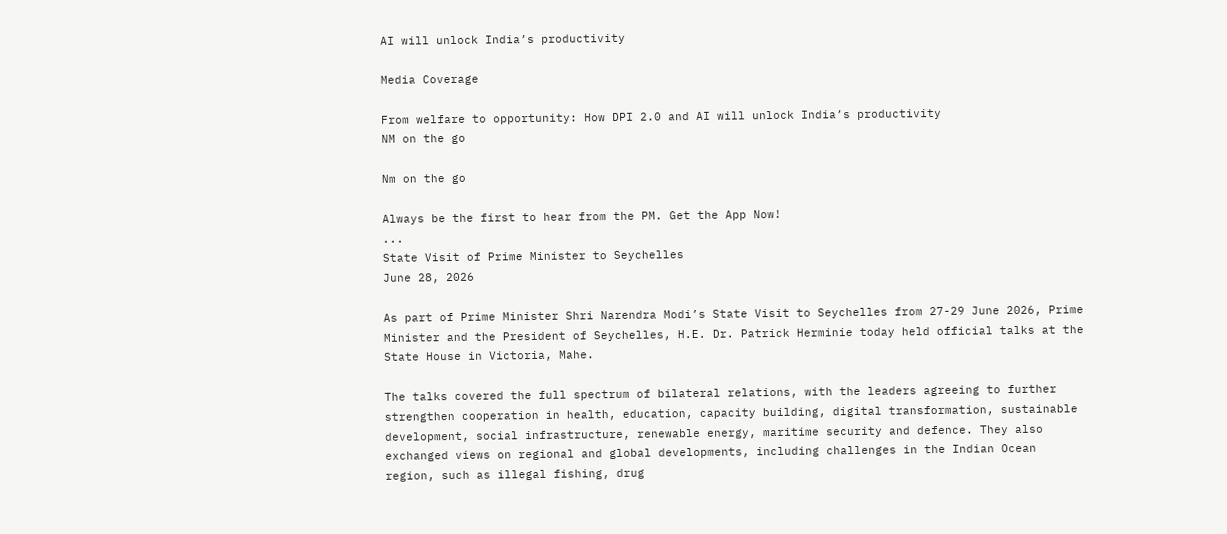AI will unlock India’s productivity

Media Coverage

From welfare to opportunity: How DPI 2.0 and AI will unlock India’s productivity
NM on the go

Nm on the go

Always be the first to hear from the PM. Get the App Now!
...
State Visit of Prime Minister to Seychelles
June 28, 2026

As part of Prime Minister Shri Narendra Modi’s State Visit to Seychelles from 27-29 June 2026, Prime Minister and the President of Seychelles, H.E. Dr. Patrick Herminie today held official talks at the State House in Victoria, Mahe.

The talks covered the full spectrum of bilateral relations, with the leaders agreeing to further strengthen cooperation in health, education, capacity building, digital transformation, sustainable development, social infrastructure, renewable energy, maritime security and defence. They also exchanged views on regional and global developments, including challenges in the Indian Ocean region, such as illegal fishing, drug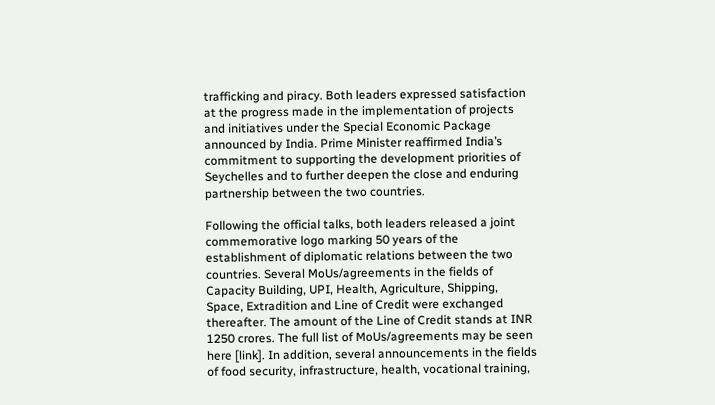trafficking and piracy. Both leaders expressed satisfaction at the progress made in the implementation of projects and initiatives under the Special Economic Package announced by India. Prime Minister reaffirmed India’s commitment to supporting the development priorities of Seychelles and to further deepen the close and enduring partnership between the two countries.

Following the official talks, both leaders released a joint commemorative logo marking 50 years of the establishment of diplomatic relations between the two countries. Several MoUs/agreements in the fields of Capacity Building, UPI, Health, Agriculture, Shipping, Space, Extradition and Line of Credit were exchanged thereafter. The amount of the Line of Credit stands at INR 1250 crores. The full list of MoUs/agreements may be seen here [link]. In addition, several announcements in the fields of food security, infrastructure, health, vocational training,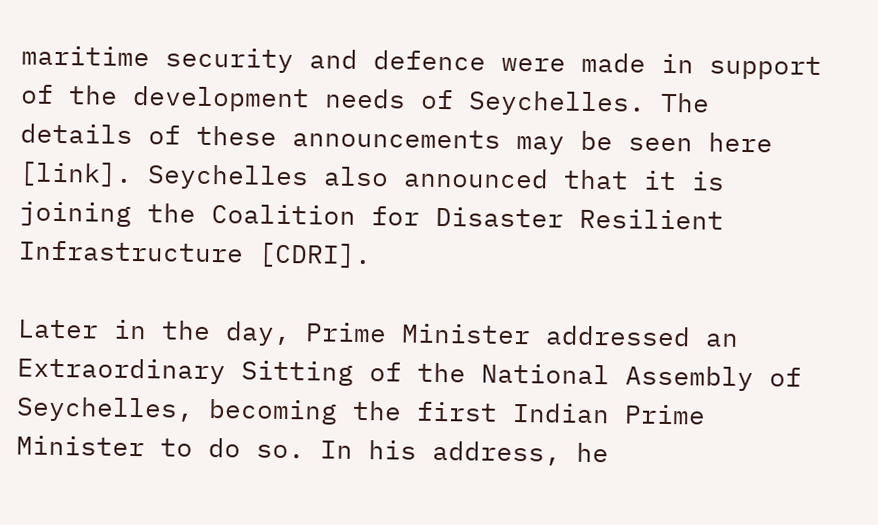maritime security and defence were made in support of the development needs of Seychelles. The details of these announcements may be seen here [link]. Seychelles also announced that it is joining the Coalition for Disaster Resilient Infrastructure [CDRI].

Later in the day, Prime Minister addressed an Extraordinary Sitting of the National Assembly of Seychelles, becoming the first Indian Prime Minister to do so. In his address, he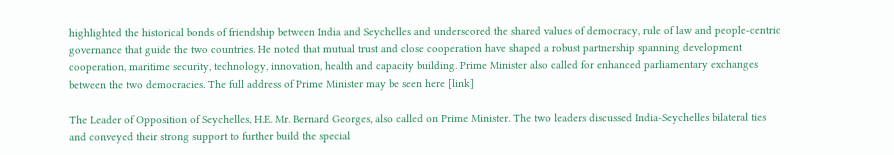highlighted the historical bonds of friendship between India and Seychelles and underscored the shared values of democracy, rule of law and people-centric governance that guide the two countries. He noted that mutual trust and close cooperation have shaped a robust partnership spanning development cooperation, maritime security, technology, innovation, health and capacity building. Prime Minister also called for enhanced parliamentary exchanges between the two democracies. The full address of Prime Minister may be seen here [link]

The Leader of Opposition of Seychelles, H.E. Mr. Bernard Georges, also called on Prime Minister. The two leaders discussed India-Seychelles bilateral ties and conveyed their strong support to further build the special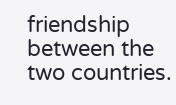friendship between the two countries.